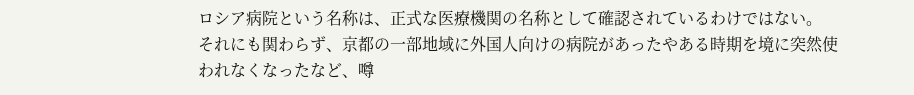ロシア病院という名称は、正式な医療機関の名称として確認されているわけではない。
それにも関わらず、京都の一部地域に外国人向けの病院があったやある時期を境に突然使われなくなったなど、噂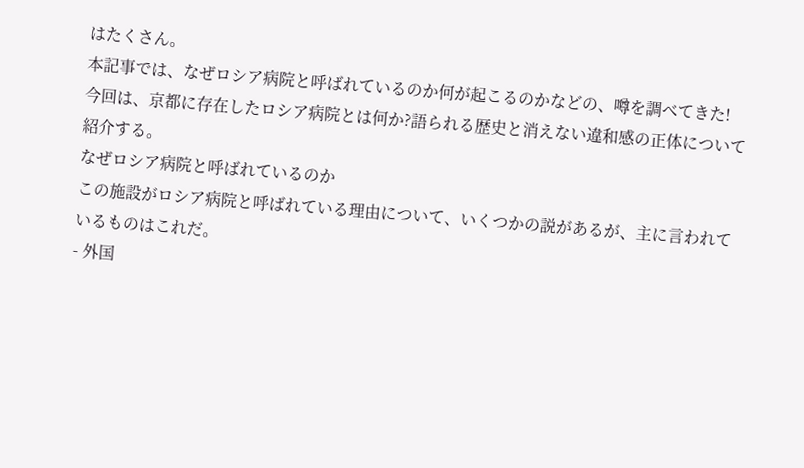はたくさん。
本記事では、なぜロシア病院と呼ばれているのか何が起こるのかなどの、噂を調べてきた!
今回は、京都に存在したロシア病院とは何か?語られる歴史と消えない違和感の正体について紹介する。
なぜロシア病院と呼ばれているのか
この施設がロシア病院と呼ばれている理由について、いくつかの説があるが、主に言われているものはこれだ。
- 外国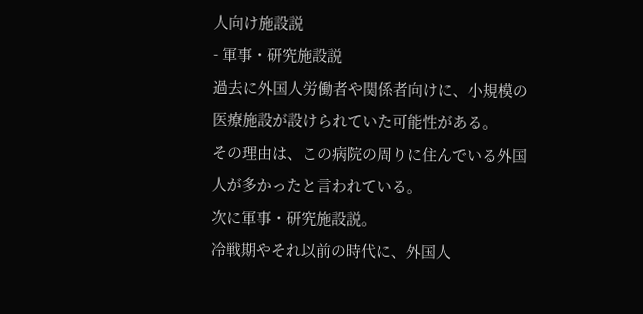人向け施設説
- 軍事・研究施設説
過去に外国人労働者や関係者向けに、小規模の医療施設が設けられていた可能性がある。
その理由は、この病院の周りに住んでいる外国人が多かったと言われている。
次に軍事・研究施設説。
冷戦期やそれ以前の時代に、外国人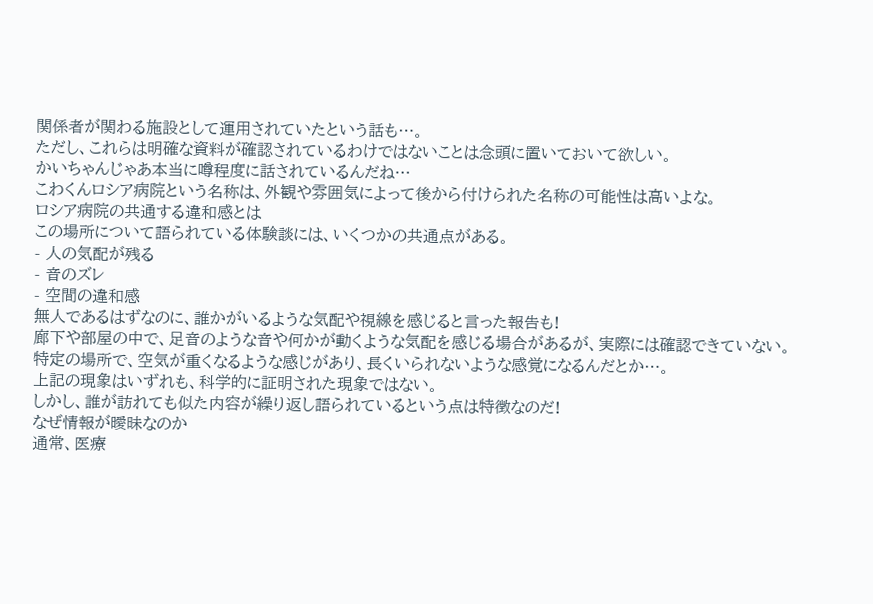関係者が関わる施設として運用されていたという話も…。
ただし、これらは明確な資料が確認されているわけではないことは念頭に置いておいて欲しい。
かいちゃんじゃあ本当に噂程度に話されているんだね…
こわくんロシア病院という名称は、外観や雰囲気によって後から付けられた名称の可能性は高いよな。
ロシア病院の共通する違和感とは
この場所について語られている体験談には、いくつかの共通点がある。
- 人の気配が残る
- 音のズレ
- 空間の違和感
無人であるはずなのに、誰かがいるような気配や視線を感じると言った報告も!
廊下や部屋の中で、足音のような音や何かが動くような気配を感じる場合があるが、実際には確認できていない。
特定の場所で、空気が重くなるような感じがあり、長くいられないような感覚になるんだとか…。
上記の現象はいずれも、科学的に証明された現象ではない。
しかし、誰が訪れても似た内容が繰り返し語られているという点は特徴なのだ!
なぜ情報が曖昧なのか
通常、医療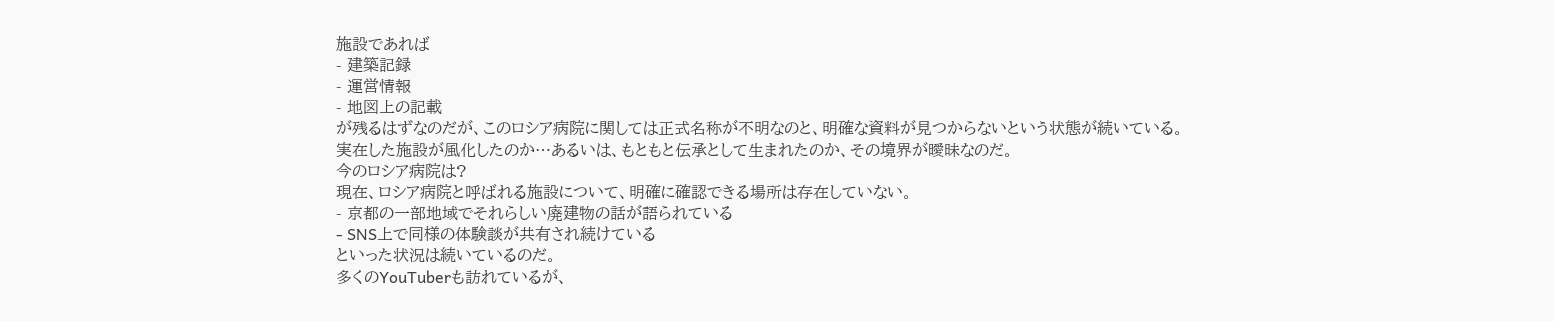施設であれば
- 建築記録
- 運営情報
- 地図上の記載
が残るはずなのだが、このロシア病院に関しては正式名称が不明なのと、明確な資料が見つからないという状態が続いている。
実在した施設が風化したのか…あるいは、もともと伝承として生まれたのか、その境界が曖昧なのだ。
今のロシア病院は?
現在、ロシア病院と呼ばれる施設について、明確に確認できる場所は存在していない。
- 京都の一部地域でそれらしい廃建物の話が語られている
- SNS上で同様の体験談が共有され続けている
といった状況は続いているのだ。
多くのYouTuberも訪れているが、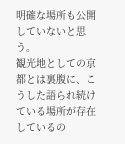明確な場所も公開していないと思う。
観光地としての京都とは裏腹に、こうした語られ続けている場所が存在しているの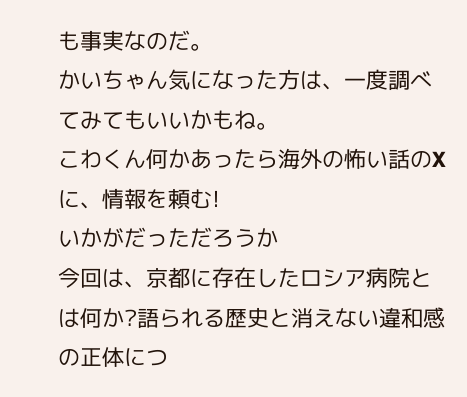も事実なのだ。
かいちゃん気になった方は、一度調べてみてもいいかもね。
こわくん何かあったら海外の怖い話のXに、情報を頼む!
いかがだっただろうか
今回は、京都に存在したロシア病院とは何か?語られる歴史と消えない違和感の正体につ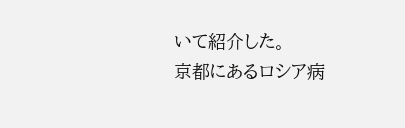いて紹介した。
京都にあるロシア病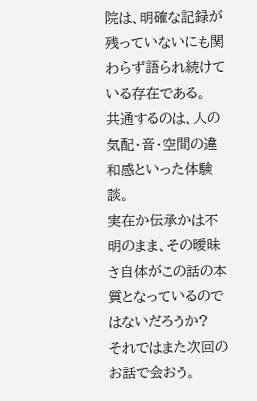院は、明確な記録が残っていないにも関わらず語られ続けている存在である。
共通するのは、人の気配・音・空間の違和感といった体験談。
実在か伝承かは不明のまま、その曖昧さ自体がこの話の本質となっているのではないだろうか?
それではまた次回のお話で会おう。